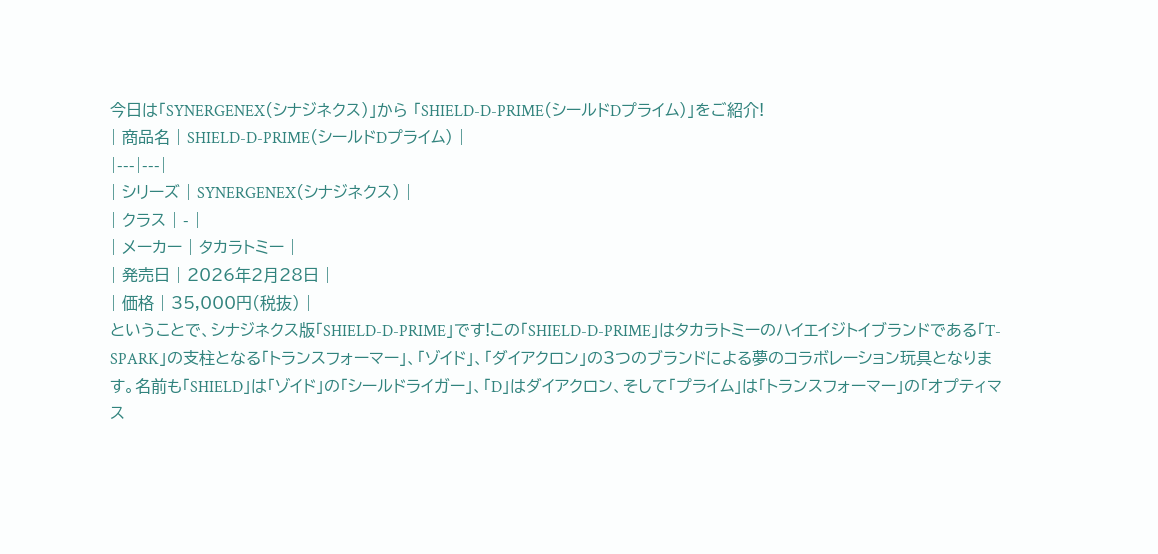今日は「SYNERGENEX(シナジネクス)」から 「SHIELD-D-PRIME(シールドDプライム)」をご紹介!
| 商品名 | SHIELD-D-PRIME(シールドDプライム) |
|---|---|
| シリーズ | SYNERGENEX(シナジネクス) |
| クラス | - |
| メーカー | タカラトミー |
| 発売日 | 2026年2月28日 |
| 価格 | 35,000円(税抜) |
ということで、シナジネクス版「SHIELD-D-PRIME」です!この「SHIELD-D-PRIME」はタカラトミーのハイエイジトイブランドである「T-SPARK」の支柱となる「トランスフォーマー」、「ゾイド」、「ダイアクロン」の3つのブランドによる夢のコラボレーション玩具となります。名前も「SHIELD」は「ゾイド」の「シールドライガー」、「D」はダイアクロン、そして「プライム」は「トランスフォーマー」の「オプティマス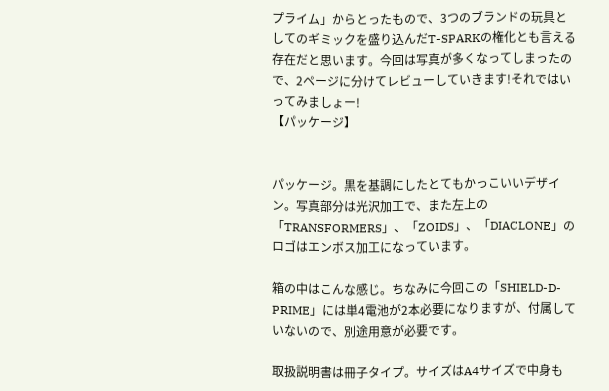プライム」からとったもので、3つのブランドの玩具としてのギミックを盛り込んだT-SPARKの権化とも言える存在だと思います。今回は写真が多くなってしまったので、2ページに分けてレビューしていきます!それではいってみましょー!
【パッケージ】


パッケージ。黒を基調にしたとてもかっこいいデザイン。写真部分は光沢加工で、また左上の「TRANSFORMERS」、「ZOIDS」、「DIACLONE」のロゴはエンボス加工になっています。

箱の中はこんな感じ。ちなみに今回この「SHIELD-D-PRIME」には単4電池が2本必要になりますが、付属していないので、別途用意が必要です。

取扱説明書は冊子タイプ。サイズはA4サイズで中身も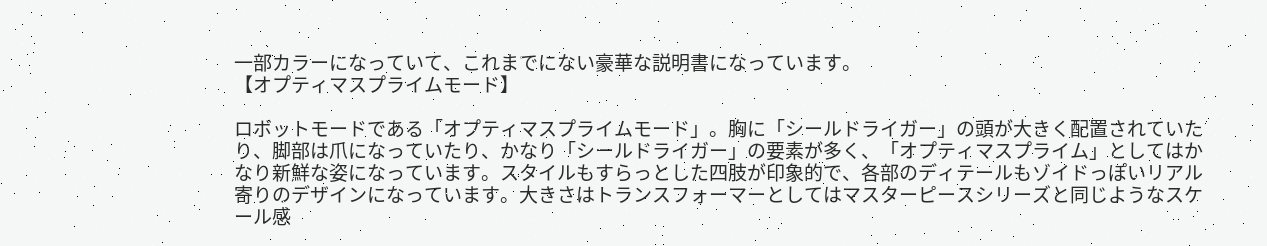一部カラーになっていて、これまでにない豪華な説明書になっています。
【オプティマスプライムモード】

ロボットモードである「オプティマスプライムモード」。胸に「シールドライガー」の頭が大きく配置されていたり、脚部は爪になっていたり、かなり「シールドライガー」の要素が多く、「オプティマスプライム」としてはかなり新鮮な姿になっています。スタイルもすらっとした四肢が印象的で、各部のディテールもゾイドっぽいリアル寄りのデザインになっています。大きさはトランスフォーマーとしてはマスターピースシリーズと同じようなスケール感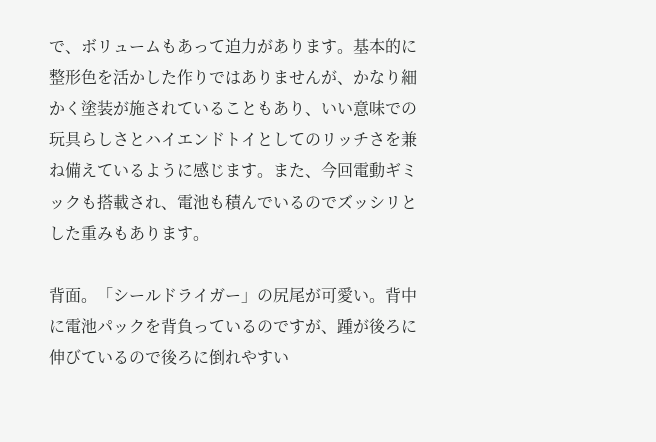で、ボリュームもあって迫力があります。基本的に整形色を活かした作りではありませんが、かなり細かく塗装が施されていることもあり、いい意味での玩具らしさとハイエンドトイとしてのリッチさを兼ね備えているように感じます。また、今回電動ギミックも搭載され、電池も積んでいるのでズッシリとした重みもあります。

背面。「シールドライガー」の尻尾が可愛い。背中に電池パックを背負っているのですが、踵が後ろに伸びているので後ろに倒れやすい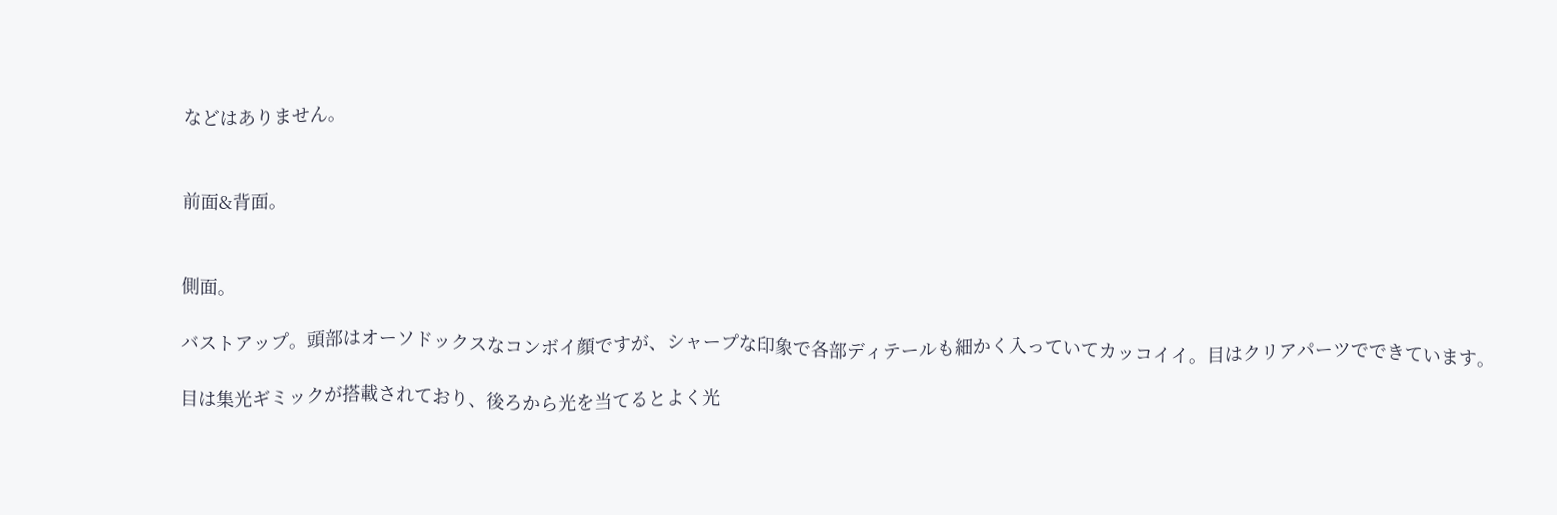などはありません。


前面&背面。


側面。

バストアップ。頭部はオーソドックスなコンボイ顔ですが、シャープな印象で各部ディテールも細かく入っていてカッコイイ。目はクリアパーツでできています。

目は集光ギミックが搭載されており、後ろから光を当てるとよく光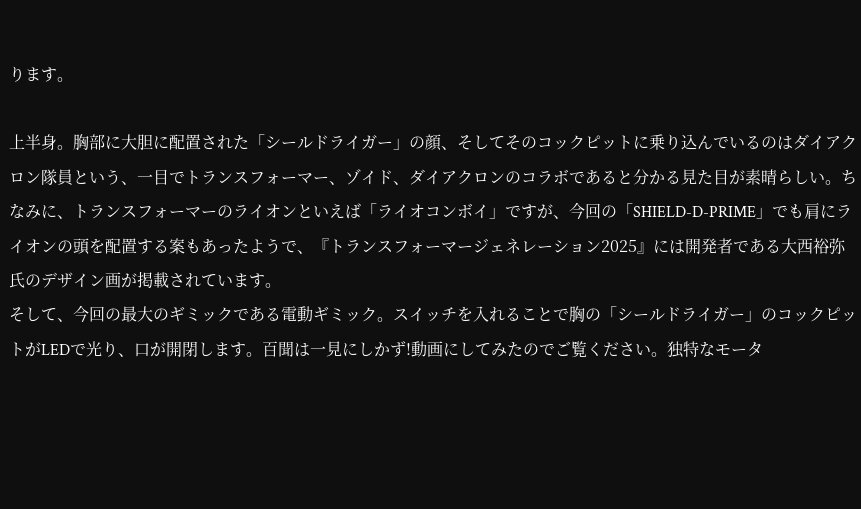ります。

上半身。胸部に大胆に配置された「シールドライガー」の顔、そしてそのコックピットに乗り込んでいるのはダイアクロン隊員という、一目でトランスフォーマー、ゾイド、ダイアクロンのコラボであると分かる見た目が素晴らしい。ちなみに、トランスフォーマーのライオンといえば「ライオコンボイ」ですが、今回の「SHIELD-D-PRIME」でも肩にライオンの頭を配置する案もあったようで、『トランスフォーマージェネレーション2025』には開発者である大西裕弥氏のデザイン画が掲載されています。
そして、今回の最大のギミックである電動ギミック。スイッチを入れることで胸の「シールドライガー」のコックピットがLEDで光り、口が開閉します。百聞は一見にしかず!動画にしてみたのでご覧ください。独特なモータ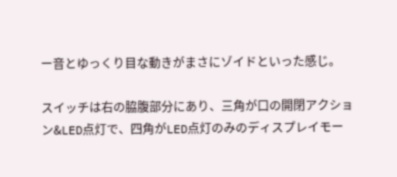ー音とゆっくり目な動きがまさにゾイドといった感じ。

スイッチは右の脇腹部分にあり、三角が口の開閉アクション&LED点灯で、四角がLED点灯のみのディスプレイモー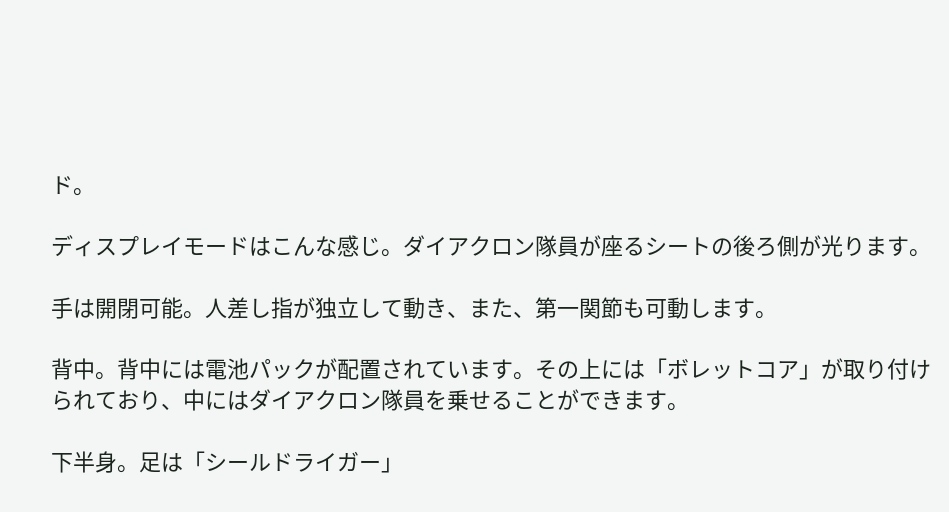ド。

ディスプレイモードはこんな感じ。ダイアクロン隊員が座るシートの後ろ側が光ります。

手は開閉可能。人差し指が独立して動き、また、第一関節も可動します。

背中。背中には電池パックが配置されています。その上には「ボレットコア」が取り付けられており、中にはダイアクロン隊員を乗せることができます。

下半身。足は「シールドライガー」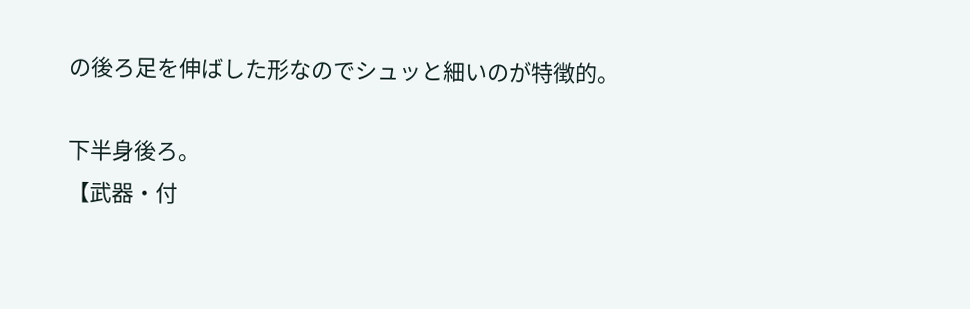の後ろ足を伸ばした形なのでシュッと細いのが特徴的。

下半身後ろ。
【武器・付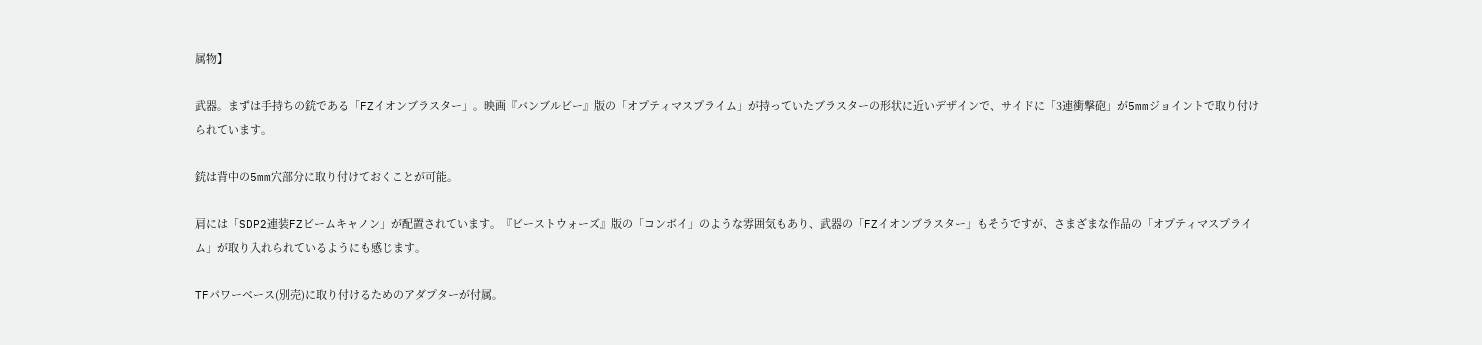属物】

武器。まずは手持ちの銃である「FZイオンブラスター」。映画『バンブルビー』版の「オプティマスプライム」が持っていたブラスターの形状に近いデザインで、サイドに「3連衝撃砲」が5mmジョイントで取り付けられています。

銃は背中の5mm穴部分に取り付けておくことが可能。

肩には「SDP2連装FZビームキャノン」が配置されています。『ビーストウォーズ』版の「コンボイ」のような雰囲気もあり、武器の「FZイオンブラスター」もそうですが、さまざまな作品の「オプティマスプライム」が取り入れられているようにも感じます。

TFパワーベース(別売)に取り付けるためのアダプターが付属。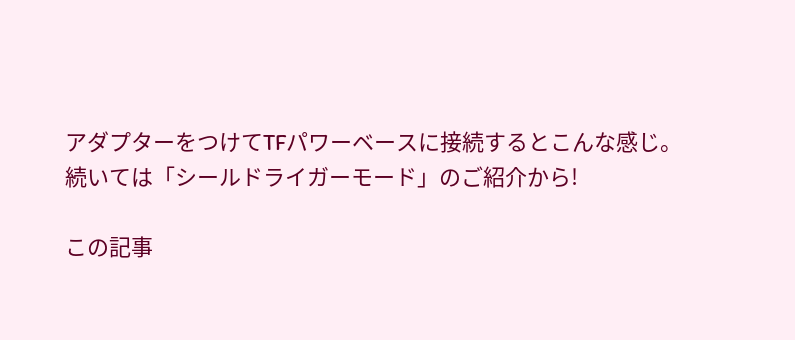アダプターをつけてTFパワーベースに接続するとこんな感じ。
続いては「シールドライガーモード」のご紹介から!

この記事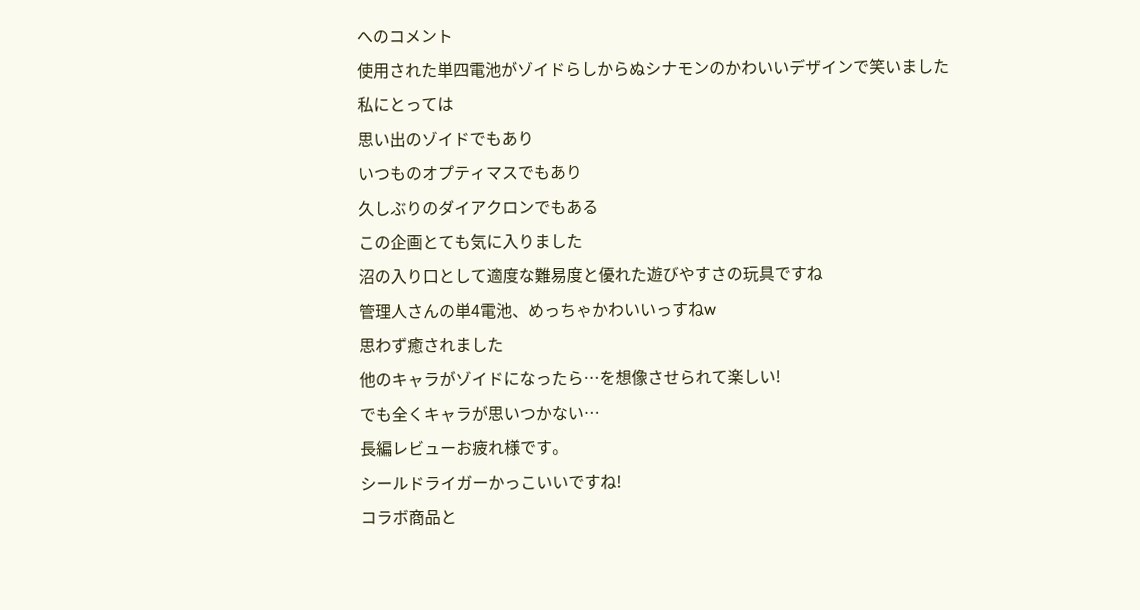へのコメント
使用された単四電池がゾイドらしからぬシナモンのかわいいデザインで笑いました
私にとっては
思い出のゾイドでもあり
いつものオプティマスでもあり
久しぶりのダイアクロンでもある
この企画とても気に入りました
沼の入り口として適度な難易度と優れた遊びやすさの玩具ですね
管理人さんの単4電池、めっちゃかわいいっすねw
思わず癒されました
他のキャラがゾイドになったら…を想像させられて楽しい!
でも全くキャラが思いつかない…
長編レビューお疲れ様です。
シールドライガーかっこいいですね!
コラボ商品と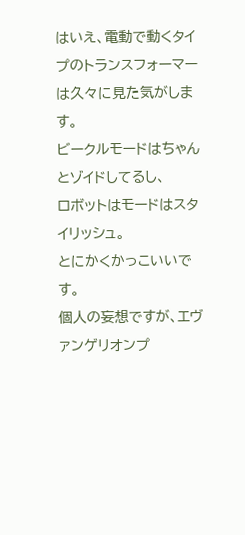はいえ、電動で動くタイプのトランスフォーマーは久々に見た気がします。
ビークルモードはちゃんとゾイドしてるし、
ロボットはモードはスタイリッシュ。
とにかくかっこいいです。
個人の妄想ですが、エヴァンゲリオンプ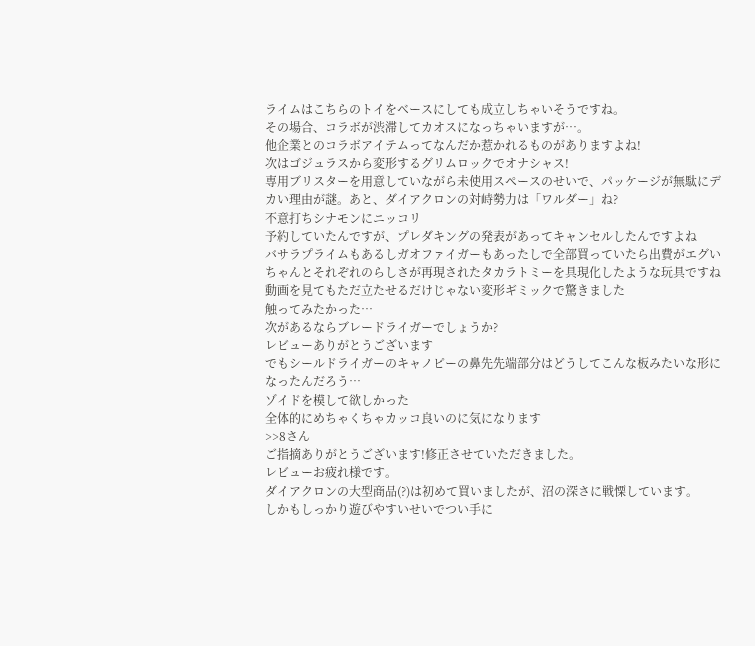ライムはこちらのトイをベースにしても成立しちゃいそうですね。
その場合、コラボが渋滞してカオスになっちゃいますが…。
他企業とのコラボアイテムってなんだか惹かれるものがありますよね!
次はゴジュラスから変形するグリムロックでオナシャス!
専用ブリスターを用意していながら未使用スペースのせいで、パッケージが無駄にデカい理由が謎。あと、ダイアクロンの対峙勢力は「ワルダー」ね?
不意打ちシナモンにニッコリ
予約していたんですが、プレダキングの発表があってキャンセルしたんですよね
バサラプライムもあるしガオファイガーもあったしで全部買っていたら出費がエグい
ちゃんとそれぞれのらしさが再現されたタカラトミーを具現化したような玩具ですね
動画を見てもただ立たせるだけじゃない変形ギミックで驚きました
触ってみたかった…
次があるならブレードライガーでしょうか?
レビューありがとうございます
でもシールドライガーのキャノピーの鼻先先端部分はどうしてこんな板みたいな形になったんだろう…
ゾイドを模して欲しかった
全体的にめちゃくちゃカッコ良いのに気になります
>>8さん
ご指摘ありがとうございます!修正させていただきました。
レビューお疲れ様です。
ダイアクロンの大型商品(?)は初めて買いましたが、沼の深さに戦慄しています。
しかもしっかり遊びやすいせいでつい手に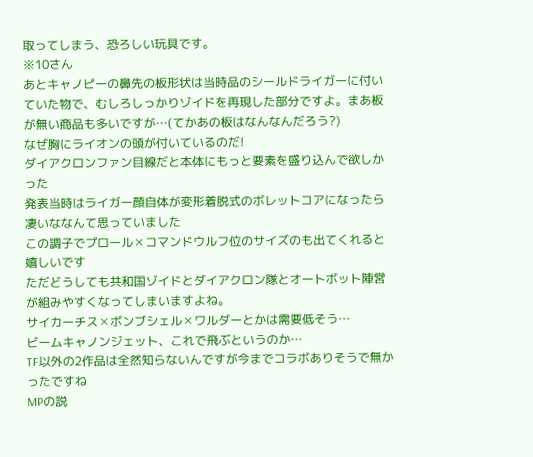取ってしまう、恐ろしい玩具です。
※10さん
あとキャノピーの鼻先の板形状は当時品のシールドライガーに付いていた物で、むしろしっかりゾイドを再現した部分ですよ。まあ板が無い商品も多いですが…(てかあの板はなんなんだろう?)
なぜ胸にライオンの頭が付いているのだ!
ダイアクロンファン目線だと本体にもっと要素を盛り込んで欲しかった
発表当時はライガー顔自体が変形着脱式のボレットコアになったら凄いななんて思っていました
この調子でプロール✕コマンドウルフ位のサイズのも出てくれると嬉しいです
ただどうしても共和国ゾイドとダイアクロン隊とオートボット陣営が組みやすくなってしまいますよね。
サイカーチス✕ボンブシェル✕ワルダーとかは需要低そう…
ビームキャノンジェット、これで飛ぶというのか…
TF以外の2作品は全然知らないんですが今までコラボありそうで無かったですね
MPの説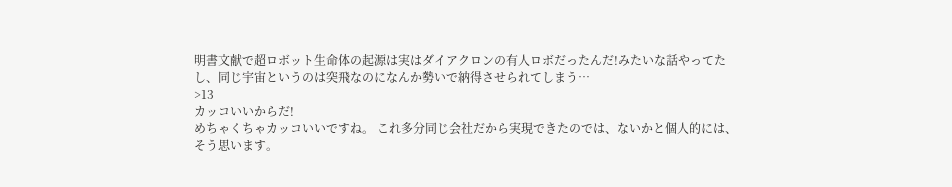明書文献で超ロボット生命体の起源は実はダイアクロンの有人ロボだったんだ!みたいな話やってたし、同じ宇宙というのは突飛なのになんか勢いで納得させられてしまう…
>13
カッコいいからだ!
めちゃくちゃカッコいいですね。 これ多分同じ会社だから実現できたのでは、ないかと個人的には、そう思います。